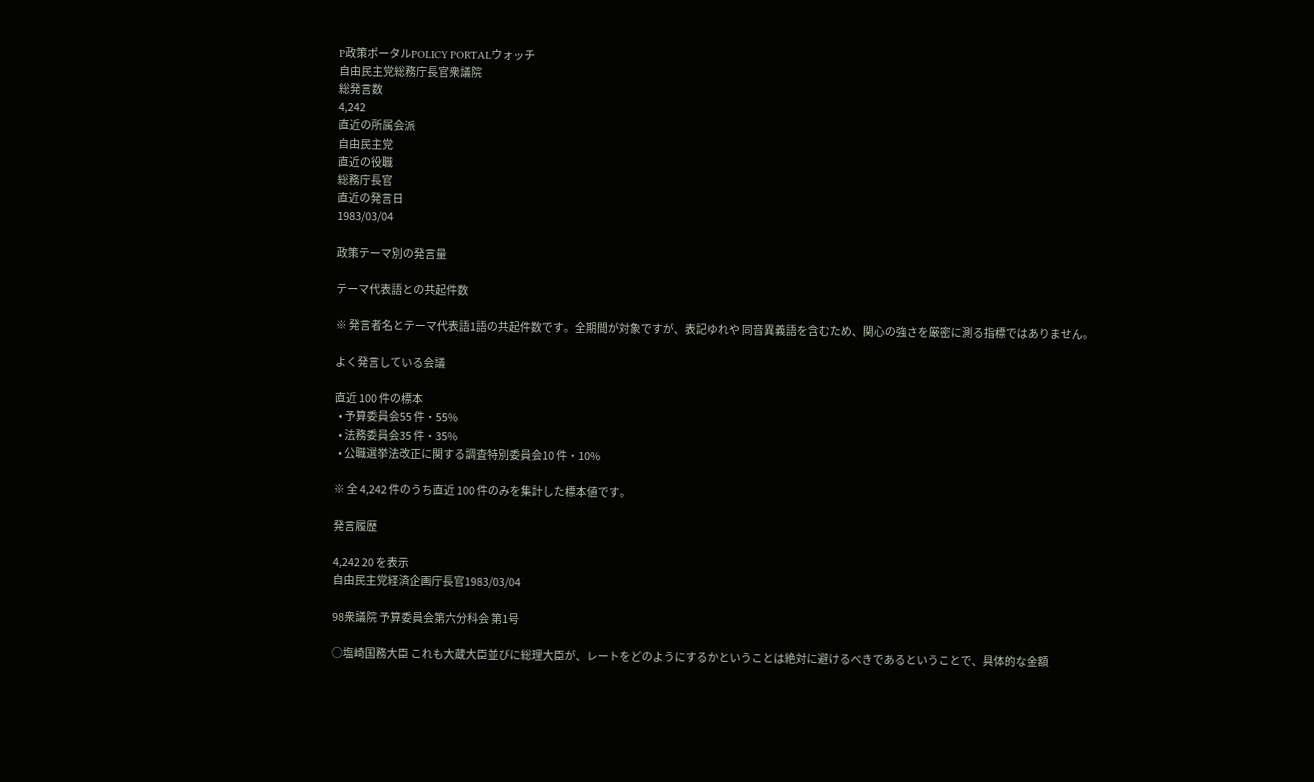P政策ポータルPOLICY PORTALウォッチ
自由民主党総務庁長官衆議院
総発言数
4,242
直近の所属会派
自由民主党
直近の役職
総務庁長官
直近の発言日
1983/03/04

政策テーマ別の発言量

テーマ代表語との共起件数

※ 発言者名とテーマ代表語1語の共起件数です。全期間が対象ですが、表記ゆれや 同音異義語を含むため、関心の強さを厳密に測る指標ではありません。

よく発言している会議

直近 100 件の標本
  • 予算委員会55 件・55%
  • 法務委員会35 件・35%
  • 公職選挙法改正に関する調査特別委員会10 件・10%

※ 全 4,242 件のうち直近 100 件のみを集計した標本値です。

発言履歴

4,242 20 を表示
自由民主党経済企画庁長官1983/03/04

98衆議院 予算委員会第六分科会 第1号

○塩崎国務大臣 これも大蔵大臣並びに総理大臣が、レートをどのようにするかということは絶対に避けるべきであるということで、具体的な金額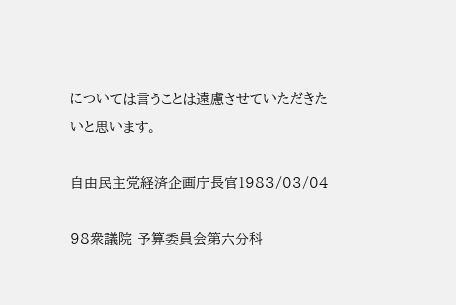については言うことは遠慮させていただきたいと思います。

自由民主党経済企画庁長官1983/03/04

98衆議院 予算委員会第六分科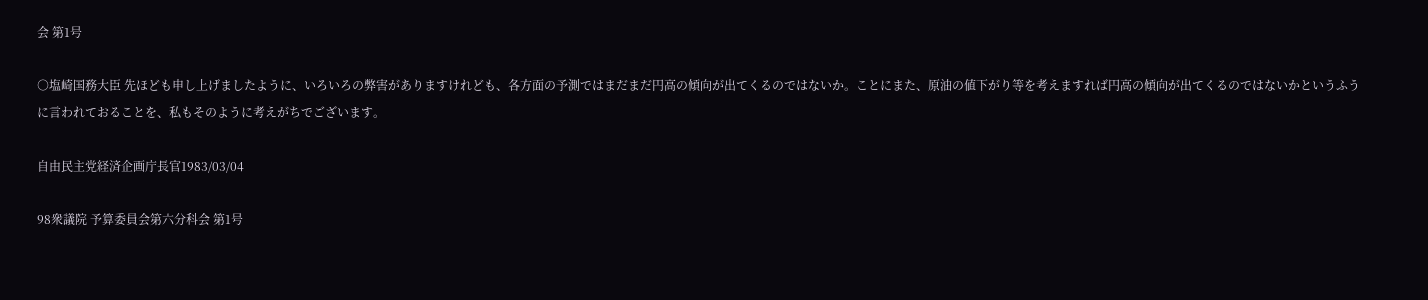会 第1号

○塩崎国務大臣 先ほども申し上げましたように、いろいろの弊害がありますけれども、各方面の予測ではまだまだ円高の傾向が出てくるのではないか。ことにまた、原油の値下がり等を考えますれば円高の傾向が出てくるのではないかというふうに言われておることを、私もそのように考えがちでございます。

自由民主党経済企画庁長官1983/03/04

98衆議院 予算委員会第六分科会 第1号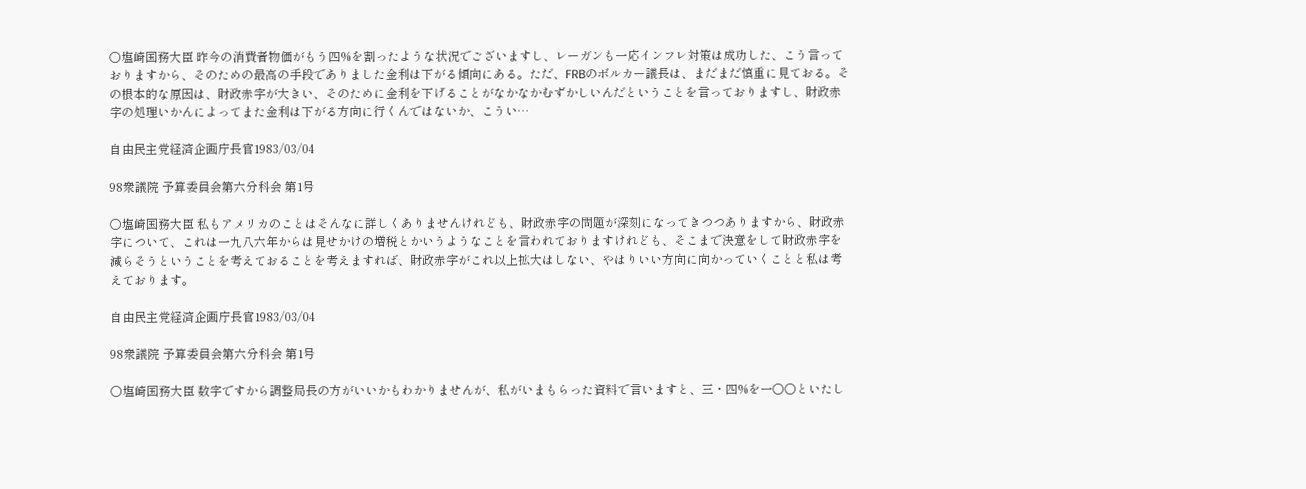○塩崎国務大臣 昨今の消費者物価がもう四%を割ったような状況でございますし、レーガンも一応インフレ対策は成功した、こう言っておりますから、そのための最高の手段でありました金利は下がる傾向にある。ただ、FRBのボルカー議長は、まだまだ慎重に見ておる。その根本的な原因は、財政赤字が大きい、そのために金利を下げることがなかなかむずかしいんだということを言っておりますし、財政赤字の処理いかんによってまた金利は下がる方向に行くんではないか、こうい…

自由民主党経済企画庁長官1983/03/04

98衆議院 予算委員会第六分科会 第1号

○塩崎国務大臣 私もアメリカのことはそんなに詳しくありませんけれども、財政赤字の問題が深刻になってきつつありますから、財政赤字について、これは一九八六年からは見せかけの増税とかいうようなことを言われておりますけれども、そこまで決意をして財政赤字を減らそうということを考えておることを考えますれば、財政赤字がこれ以上拡大はしない、やはりいい方向に向かっていくことと私は考えております。

自由民主党経済企画庁長官1983/03/04

98衆議院 予算委員会第六分科会 第1号

○塩崎国務大臣 数字ですから調整局長の方がいいかもわかりませんが、私がいまもらった資料で言いますと、三・四%を一〇〇といたし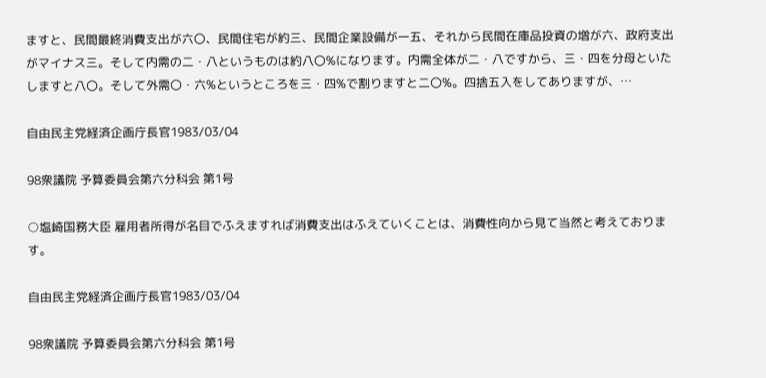ますと、民間最終消費支出が六〇、民間住宅が約三、民間企業設備が一五、それから民間在庫品投資の増が六、政府支出がマイナス三。そして内需の二・八というものは約八〇%になります。内需全体が二・八ですから、三・四を分母といたしますと八〇。そして外需〇・六%というところを三・四%で割りますと二〇%。四捨五入をしてありますが、…

自由民主党経済企画庁長官1983/03/04

98衆議院 予算委員会第六分科会 第1号

○塩崎国務大臣 雇用者所得が名目でふえますれば消費支出はふえていくことは、消費性向から見て当然と考えております。

自由民主党経済企画庁長官1983/03/04

98衆議院 予算委員会第六分科会 第1号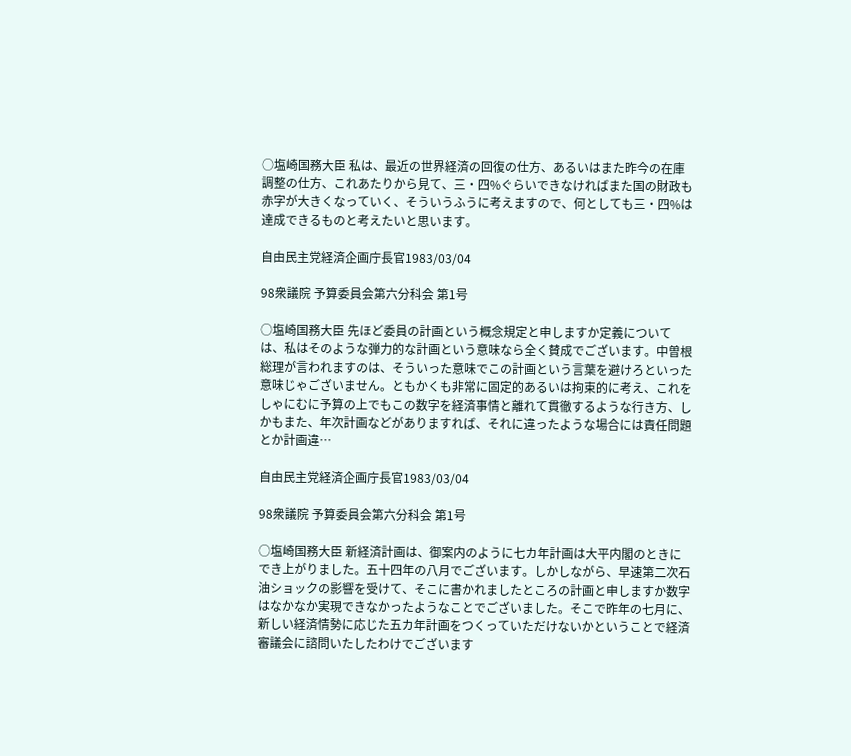○塩崎国務大臣 私は、最近の世界経済の回復の仕方、あるいはまた昨今の在庫調整の仕方、これあたりから見て、三・四%ぐらいできなければまた国の財政も赤字が大きくなっていく、そういうふうに考えますので、何としても三・四%は達成できるものと考えたいと思います。

自由民主党経済企画庁長官1983/03/04

98衆議院 予算委員会第六分科会 第1号

○塩崎国務大臣 先ほど委員の計画という概念規定と申しますか定義については、私はそのような弾力的な計画という意味なら全く賛成でございます。中曽根総理が言われますのは、そういった意味でこの計画という言葉を避けろといった意味じゃございません。ともかくも非常に固定的あるいは拘束的に考え、これをしゃにむに予算の上でもこの数字を経済事情と離れて貫徹するような行き方、しかもまた、年次計画などがありますれば、それに違ったような場合には責任問題とか計画違…

自由民主党経済企画庁長官1983/03/04

98衆議院 予算委員会第六分科会 第1号

○塩崎国務大臣 新経済計画は、御案内のように七カ年計画は大平内閣のときにでき上がりました。五十四年の八月でございます。しかしながら、早速第二次石油ショックの影響を受けて、そこに書かれましたところの計画と申しますか数字はなかなか実現できなかったようなことでございました。そこで昨年の七月に、新しい経済情勢に応じた五カ年計画をつくっていただけないかということで経済審議会に諮問いたしたわけでございます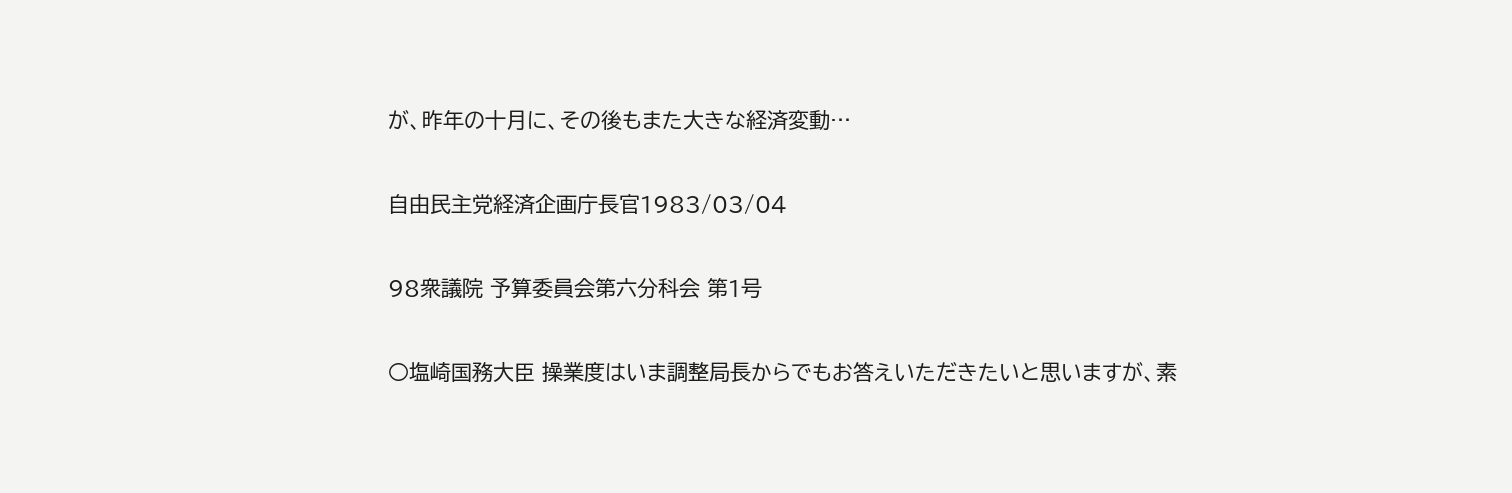が、昨年の十月に、その後もまた大きな経済変動…

自由民主党経済企画庁長官1983/03/04

98衆議院 予算委員会第六分科会 第1号

○塩崎国務大臣 操業度はいま調整局長からでもお答えいただきたいと思いますが、素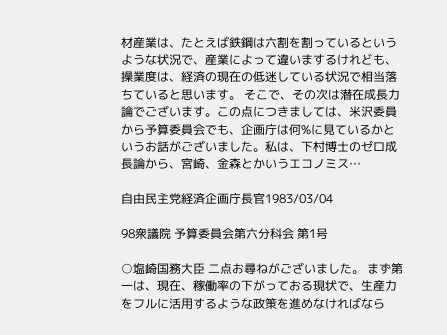材産業は、たとえば鉄鋼は六割を割っているというような状況で、産業によって違いまするけれども、操業度は、経済の現在の低迷している状況で相当落ちていると思います。 そこで、その次は潜在成長力論でございます。この点につきましては、米沢委員から予算委員会でも、企画庁は何%に見ているかというお話がございました。私は、下村博士のゼロ成長論から、宮崎、金森とかいうエコノミス…

自由民主党経済企画庁長官1983/03/04

98衆議院 予算委員会第六分科会 第1号

○塩崎国務大臣 二点お尋ねがございました。 まず第一は、現在、稼働率の下がっておる現状で、生産力をフルに活用するような政策を進めなければなら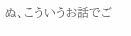ぬ、こういうお話でご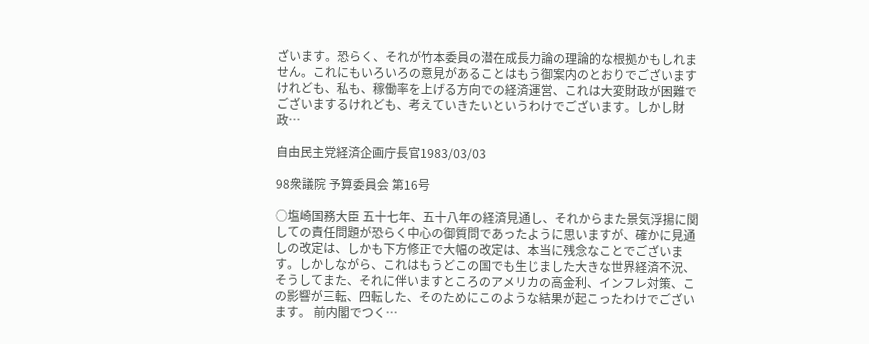ざいます。恐らく、それが竹本委員の潜在成長力論の理論的な根拠かもしれません。これにもいろいろの意見があることはもう御案内のとおりでございますけれども、私も、稼働率を上げる方向での経済運営、これは大変財政が困難でございまするけれども、考えていきたいというわけでございます。しかし財政…

自由民主党経済企画庁長官1983/03/03

98衆議院 予算委員会 第16号

○塩崎国務大臣 五十七年、五十八年の経済見通し、それからまた景気浮揚に関しての責任問題が恐らく中心の御質問であったように思いますが、確かに見通しの改定は、しかも下方修正で大幅の改定は、本当に残念なことでございます。しかしながら、これはもうどこの国でも生じました大きな世界経済不況、そうしてまた、それに伴いますところのアメリカの高金利、インフレ対策、この影響が三転、四転した、そのためにこのような結果が起こったわけでございます。 前内閣でつく…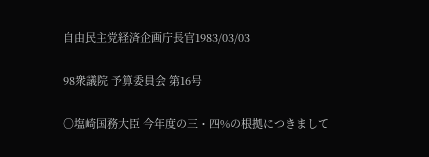自由民主党経済企画庁長官1983/03/03

98衆議院 予算委員会 第16号

○塩崎国務大臣 今年度の三・四%の根拠につきまして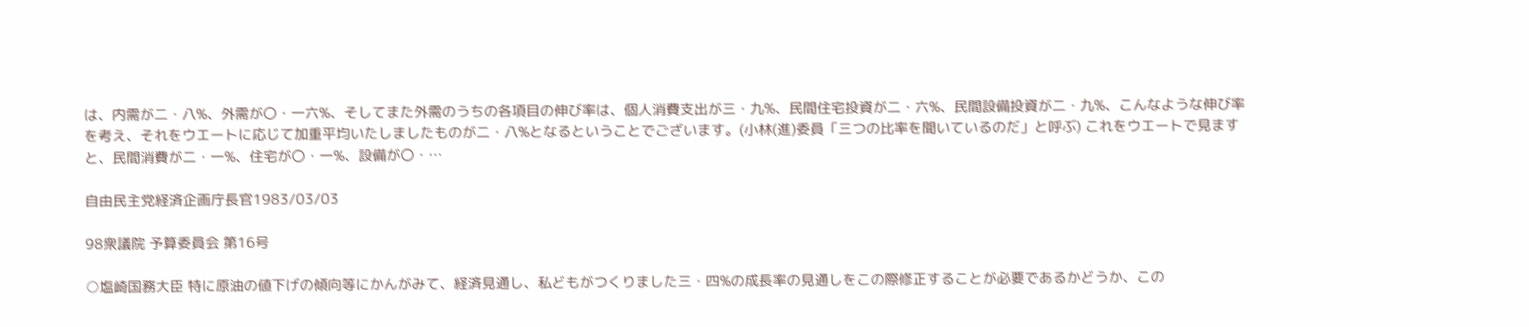は、内需が二・八%、外需が〇・一六%、そしてまた外需のうちの各項目の伸び率は、個人消費支出が三・九%、民間住宅投資が二・六%、民間設備投資が二・九%、こんなような伸び率を考え、それをウエートに応じて加重平均いたしましたものが二・八%となるということでございます。(小林(進)委員「三つの比率を聞いているのだ」と呼ぶ) これをウエートで見ますと、民間消費が二・一%、住宅が〇・一%、設備が〇・…

自由民主党経済企画庁長官1983/03/03

98衆議院 予算委員会 第16号

○塩崎国務大臣 特に原油の値下げの傾向等にかんがみて、経済見通し、私どもがつくりました三・四%の成長率の見通しをこの際修正することが必要であるかどうか、この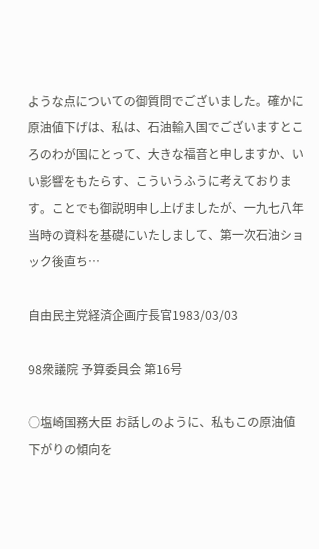ような点についての御質問でございました。確かに原油値下げは、私は、石油輸入国でございますところのわが国にとって、大きな福音と申しますか、いい影響をもたらす、こういうふうに考えております。ことでも御説明申し上げましたが、一九七八年当時の資料を基礎にいたしまして、第一次石油ショック後直ち…

自由民主党経済企画庁長官1983/03/03

98衆議院 予算委員会 第16号

○塩崎国務大臣 お話しのように、私もこの原油値下がりの傾向を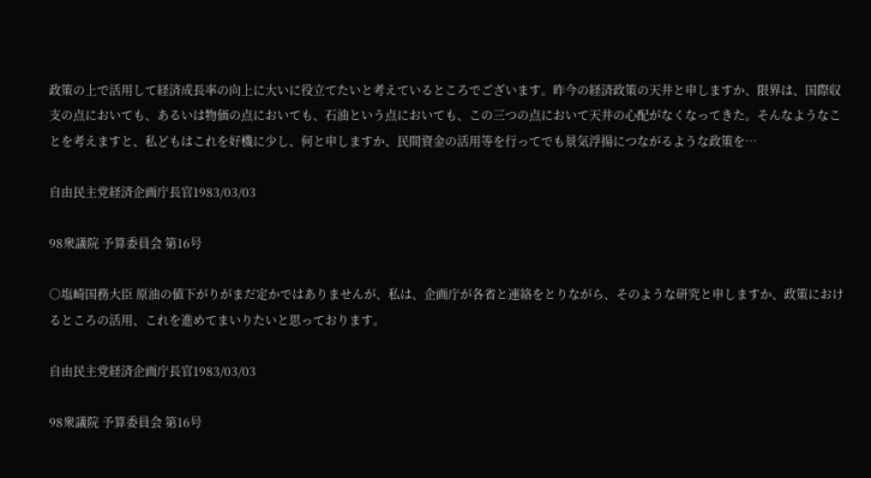政策の上で活用して経済成長率の向上に大いに役立てたいと考えているところでございます。昨今の経済政策の天井と申しますか、限界は、国際収支の点においても、あるいは物価の点においても、石油という点においても、この三つの点において天井の心配がなくなってきた。そんなようなことを考えますと、私どもはこれを好機に少し、何と申しますか、民間資金の活用等を行ってでも景気浮揚につながるような政策を…

自由民主党経済企画庁長官1983/03/03

98衆議院 予算委員会 第16号

○塩崎国務大臣 原油の値下がりがまだ定かではありませんが、私は、企画庁が各省と連絡をとりながら、そのような研究と申しますか、政策におけるところの活用、これを進めてまいりたいと思っております。

自由民主党経済企画庁長官1983/03/03

98衆議院 予算委員会 第16号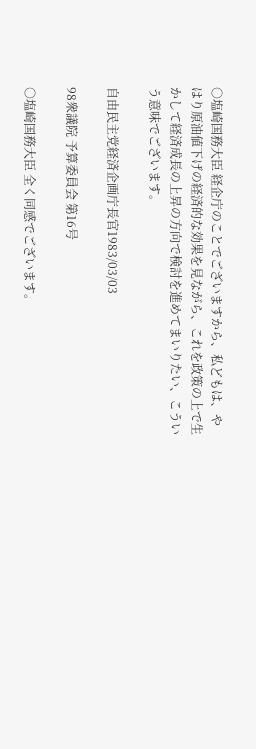○塩崎国務大臣 経企庁のことでございますから、私どもは、やはり原油値下げの経済的な効果を見ながら、これを政策の上で生かして経済成長の上昇の方向で検討を進めてまいりたい、こういう意味でございます。

自由民主党経済企画庁長官1983/03/03

98衆議院 予算委員会 第16号

○塩崎国務大臣 全く同感でございます。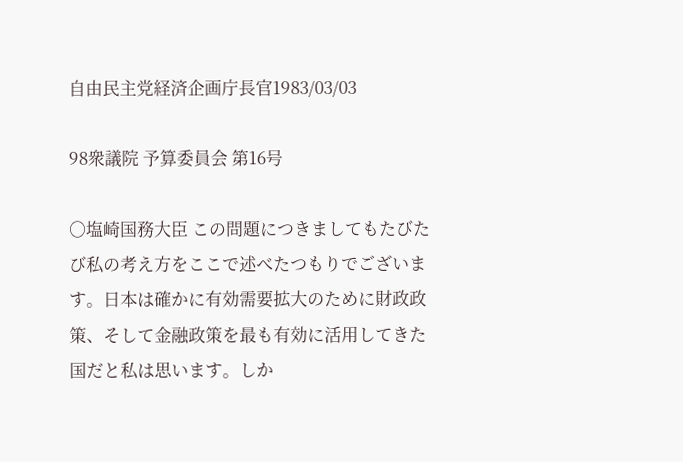自由民主党経済企画庁長官1983/03/03

98衆議院 予算委員会 第16号

○塩崎国務大臣 この問題につきましてもたびたび私の考え方をここで述べたつもりでございます。日本は確かに有効需要拡大のために財政政策、そして金融政策を最も有効に活用してきた国だと私は思います。しか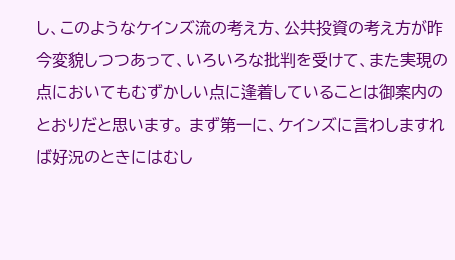し、このようなケインズ流の考え方、公共投資の考え方が昨今変貌しつつあって、いろいろな批判を受けて、また実現の点においてもむずかしい点に逢着していることは御案内のとおりだと思います。 まず第一に、ケインズに言わしますれば好況のときにはむし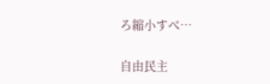ろ縮小すべ…

自由民主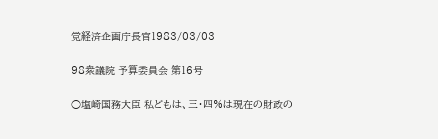党経済企画庁長官1983/03/03

98衆議院 予算委員会 第16号

○塩崎国務大臣 私どもは、三・四%は現在の財政の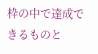枠の中で達成できるものと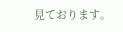見ております。